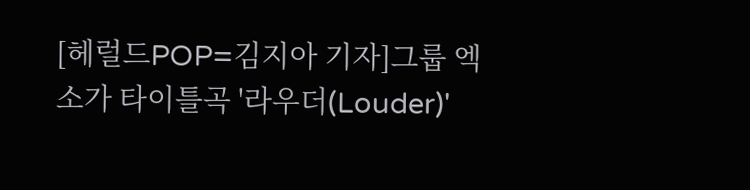[헤럴드POP=김지아 기자]그룹 엑소가 타이틀곡 '라우더(Louder)'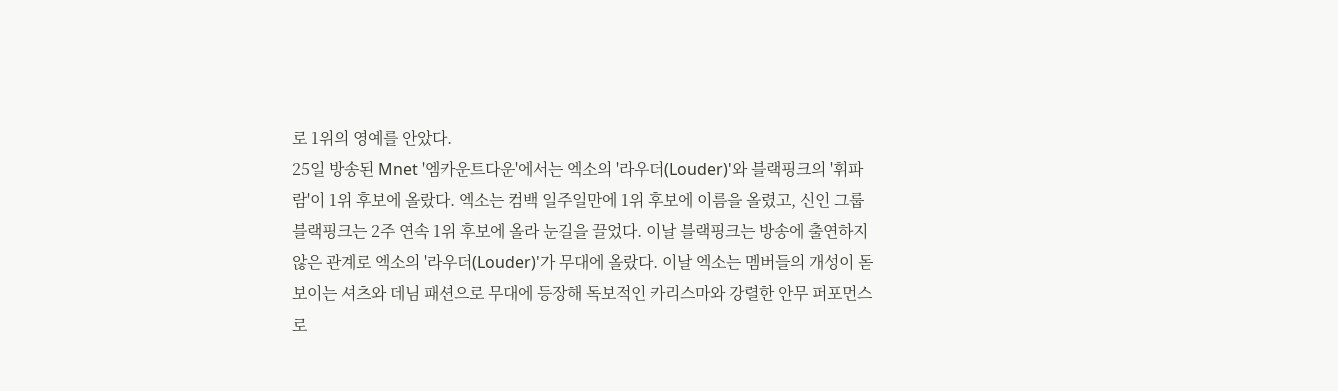로 1위의 영예를 안았다.
25일 방송된 Mnet '엠카운트다운'에서는 엑소의 '라우더(Louder)'와 블랙핑크의 '휘파람'이 1위 후보에 올랐다. 엑소는 컴백 일주일만에 1위 후보에 이름을 올렸고, 신인 그룹 블랙핑크는 2주 연속 1위 후보에 올라 눈길을 끌었다. 이날 블랙핑크는 방송에 출연하지 않은 관계로 엑소의 '라우더(Louder)'가 무대에 올랐다. 이날 엑소는 멤버들의 개성이 돋보이는 셔츠와 데님 패션으로 무대에 등장해 독보적인 카리스마와 강렬한 안무 퍼포먼스로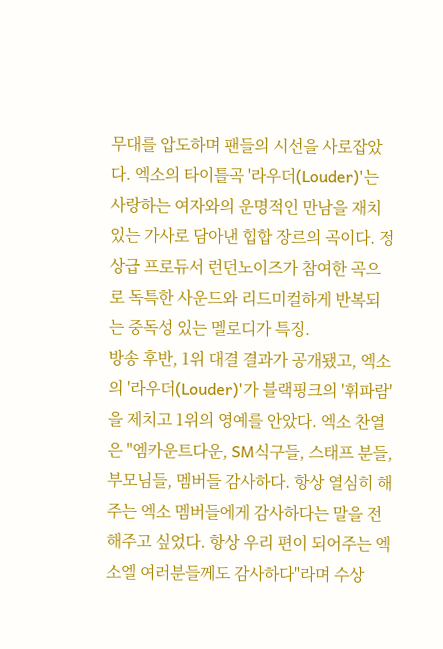무대를 압도하며 팬들의 시선을 사로잡았다. 엑소의 타이틀곡 '라우더(Louder)'는 사랑하는 여자와의 운명적인 만남을 재치있는 가사로 담아낸 힙합 장르의 곡이다. 정상급 프로듀서 런던노이즈가 참여한 곡으로 독특한 사운드와 리드미컬하게 반복되는 중독성 있는 멜로디가 특징.
방송 후반, 1위 대결 결과가 공개됐고, 엑소의 '라우더(Louder)'가 블랙핑크의 '휘파람'을 제치고 1위의 영예를 안았다. 엑소 찬열은 "엠카운트다운, SM식구들, 스태프 분들, 부모님들, 멤버들 감사하다. 항상 열심히 해주는 엑소 멤버들에게 감사하다는 말을 전해주고 싶었다. 항상 우리 편이 되어주는 엑소엘 여러분들께도 감사하다"라며 수상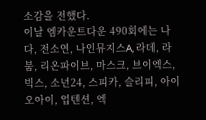소감을 전했다.
이날 엠카운트다운 490회에는 나다, 전소연, 나인뮤지스A, 라데, 라붐, 리온파이브, 마스크, 브이엑스, 빅스, 소년24, 스피카, 슬리피, 아이오아이, 업텐션, 엑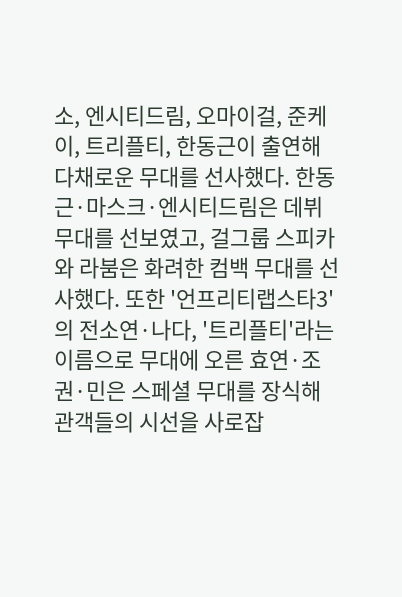소, 엔시티드림, 오마이걸, 준케이, 트리플티, 한동근이 출연해 다채로운 무대를 선사했다. 한동근·마스크·엔시티드림은 데뷔 무대를 선보였고, 걸그룹 스피카와 라붐은 화려한 컴백 무대를 선사했다. 또한 '언프리티랩스타3'의 전소연·나다, '트리플티'라는 이름으로 무대에 오른 효연·조권·민은 스페셜 무대를 장식해 관객들의 시선을 사로잡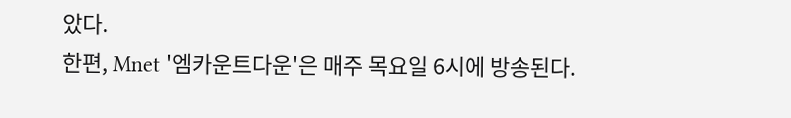았다.
한편, Mnet '엠카운트다운'은 매주 목요일 6시에 방송된다.